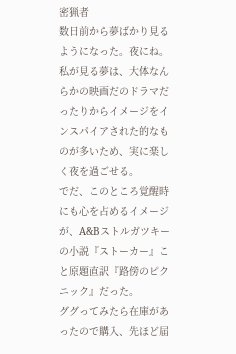密猟者
数日前から夢ばかり見るようになった。夜にね。
私が見る夢は、大体なんらかの映画だのドラマだったりからイメージをインスパイアされた的なものが多いため、実に楽しく夜を過ごせる。
でだ、このところ覚醒時にも心を占めるイメージが、A&Bストルガツキーの小説『ストーカー』こと原題直訳『路傍のピクニック』だった。
ググってみたら在庫があったので購入、先ほど届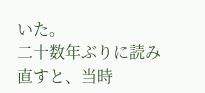いた。
二十数年ぶりに読み直すと、当時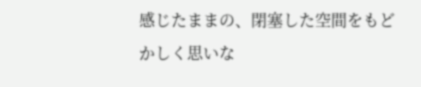感じたままの、閉塞した空間をもどかしく思いな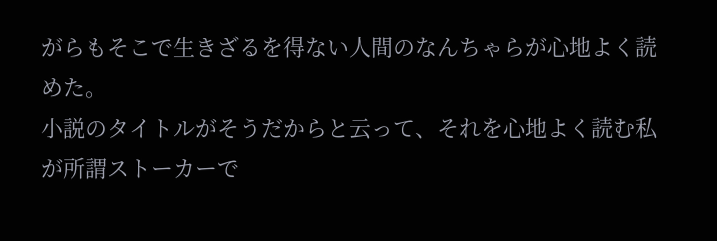がらもそこで生きざるを得ない人間のなんちゃらが心地よく読めた。
小説のタイトルがそうだからと云って、それを心地よく読む私が所謂ストーカーで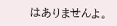はありませんよ。